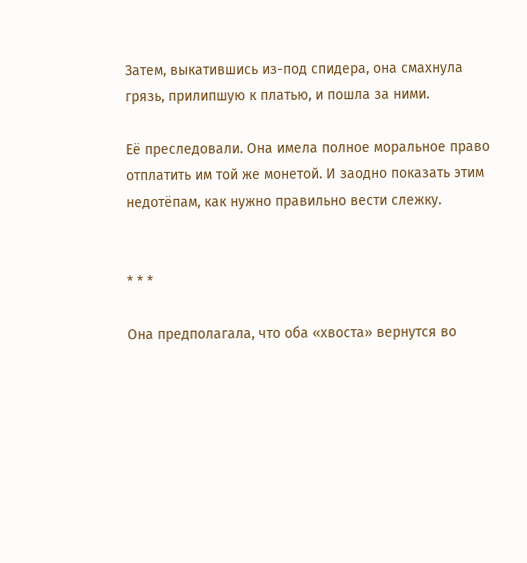Затем, выкатившись из-под спидера, она смахнула грязь, прилипшую к платью, и пошла за ними.

Её преследовали. Она имела полное моральное право отплатить им той же монетой. И заодно показать этим недотёпам, как нужно правильно вести слежку.


* * *

Она предполагала, что оба «хвоста» вернутся во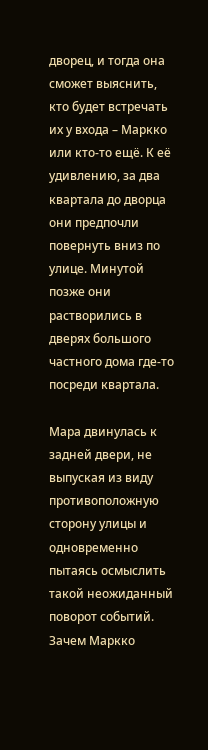дворец, и тогда она сможет выяснить, кто будет встречать их у входа – Маркко или кто-то ещё. К её удивлению, за два квартала до дворца они предпочли повернуть вниз по улице. Минутой позже они растворились в дверях большого частного дома где-то посреди квартала.

Мара двинулась к задней двери, не выпуская из виду противоположную сторону улицы и одновременно пытаясь осмыслить такой неожиданный поворот событий. Зачем Маркко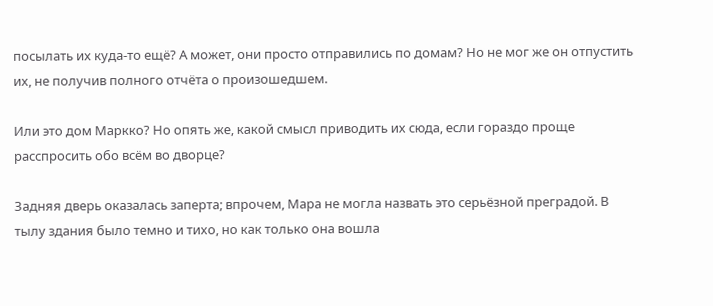посылать их куда-то ещё? А может, они просто отправились по домам? Но не мог же он отпустить их, не получив полного отчёта о произошедшем.

Или это дом Маркко? Но опять же, какой смысл приводить их сюда, если гораздо проще расспросить обо всём во дворце?

Задняя дверь оказалась заперта; впрочем, Мара не могла назвать это серьёзной преградой. В тылу здания было темно и тихо, но как только она вошла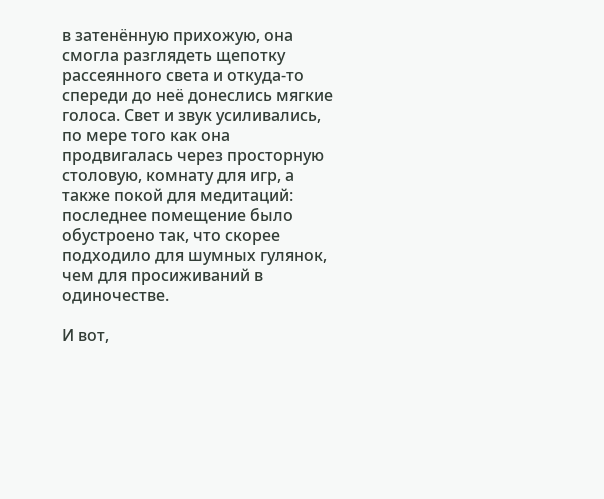в затенённую прихожую, она смогла разглядеть щепотку рассеянного света и откуда-то спереди до неё донеслись мягкие голоса. Свет и звук усиливались, по мере того как она продвигалась через просторную столовую, комнату для игр, а также покой для медитаций: последнее помещение было обустроено так, что скорее подходило для шумных гулянок, чем для просиживаний в одиночестве.

И вот,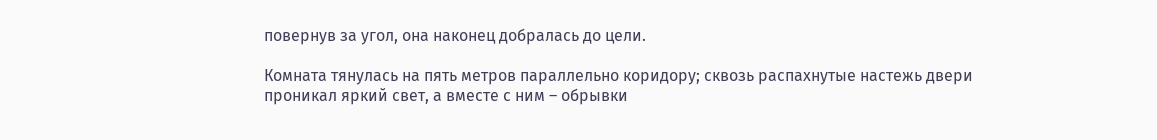повернув за угол, она наконец добралась до цели.

Комната тянулась на пять метров параллельно коридору; сквозь распахнутые настежь двери проникал яркий свет, а вместе с ним – обрывки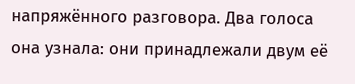напряжённого разговора. Два голоса она узнала: они принадлежали двум её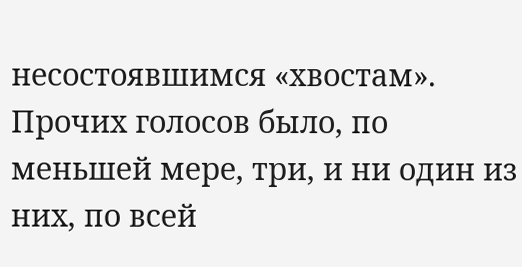несостоявшимся «хвостам». Прочих голосов было, по меньшей мере, три, и ни один из них, по всей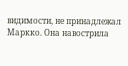видимости, не принадлежал Маркко. Она навострила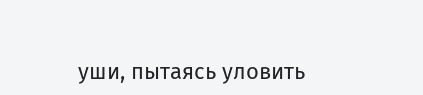уши, пытаясь уловить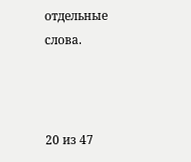отдельные слова.



20 из 47